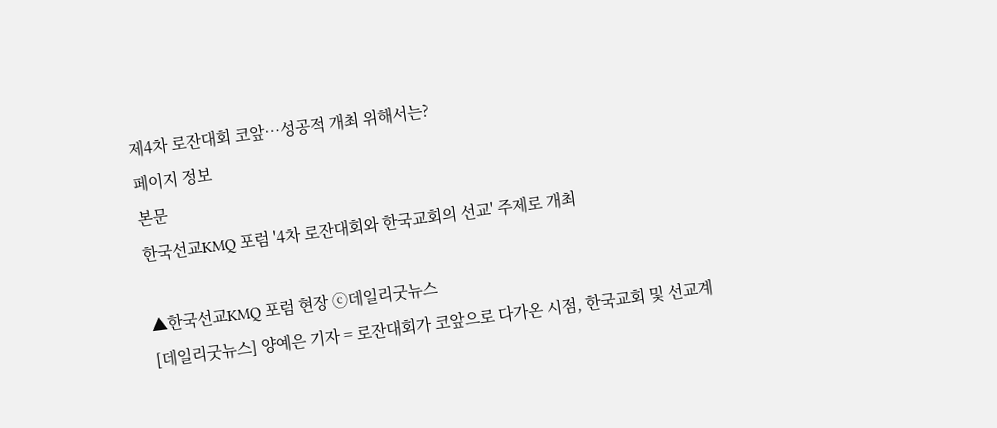제4차 로잔대회 코앞…성공적 개최 위해서는?
페이지 정보
본문
한국선교KMQ 포럼 '4차 로잔대회와 한국교회의 선교' 주제로 개최

▲한국선교KMQ 포럼 현장 ⓒ데일리굿뉴스
[데일리굿뉴스] 양예은 기자 = 로잔대회가 코앞으로 다가온 시점, 한국교회 및 선교계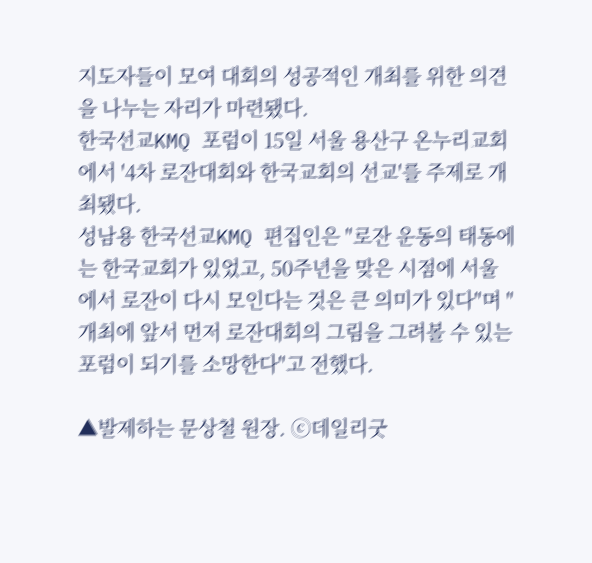지도자들이 모여 대회의 성공적인 개최를 위한 의견을 나누는 자리가 마련됐다.
한국선교KMQ 포럼이 15일 서울 용산구 온누리교회에서 '4차 로잔대회와 한국교회의 선교'를 주제로 개최됐다.
성남용 한국선교KMQ 편집인은 "로잔 운동의 태동에는 한국교회가 있었고, 50주년을 맞은 시점에 서울에서 로잔이 다시 모인다는 것은 큰 의미가 있다"며 "개최에 앞서 먼저 로잔대회의 그림을 그려볼 수 있는 포럼이 되기를 소망한다"고 전했다.

▲발제하는 문상철 원장. ⓒ데일리굿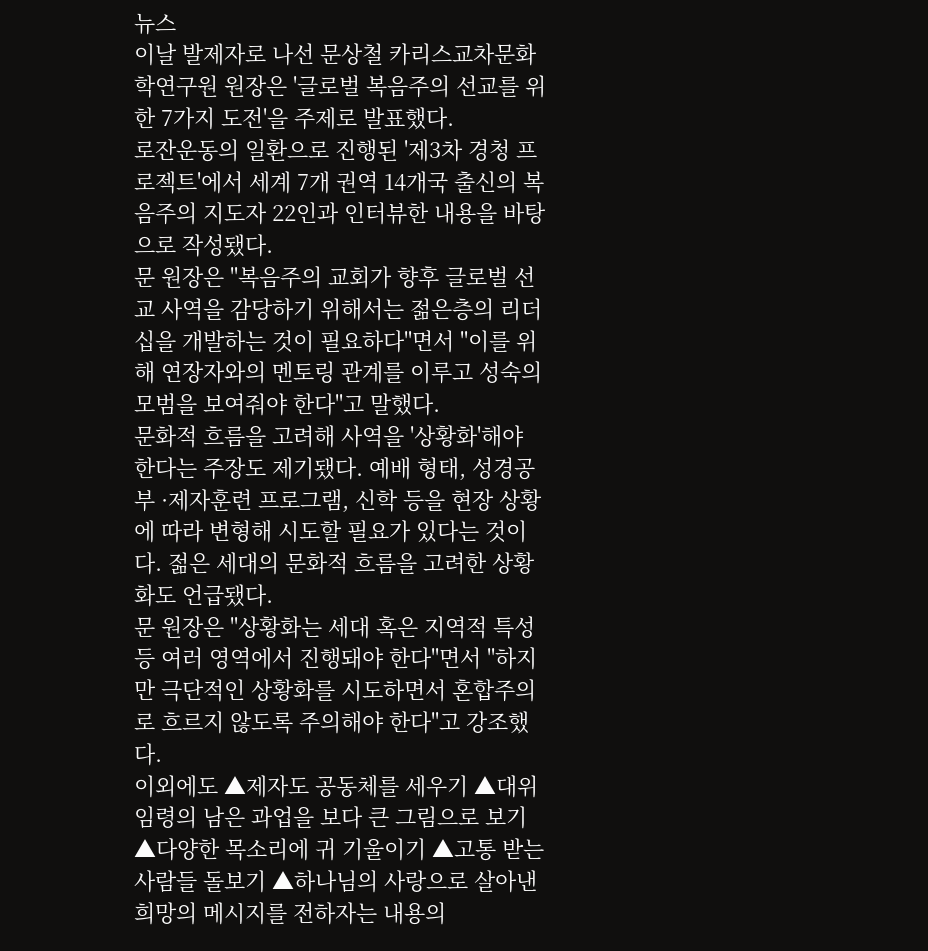뉴스
이날 발제자로 나선 문상철 카리스교차문화학연구원 원장은 '글로벌 복음주의 선교를 위한 7가지 도전'을 주제로 발표했다.
로잔운동의 일환으로 진행된 '제3차 경청 프로젝트'에서 세계 7개 권역 14개국 출신의 복음주의 지도자 22인과 인터뷰한 내용을 바탕으로 작성됐다.
문 원장은 "복음주의 교회가 향후 글로벌 선교 사역을 감당하기 위해서는 젊은층의 리더십을 개발하는 것이 필요하다"면서 "이를 위해 연장자와의 멘토링 관계를 이루고 성숙의 모범을 보여줘야 한다"고 말했다.
문화적 흐름을 고려해 사역을 '상황화'해야 한다는 주장도 제기됐다. 예배 형태, 성경공부 ·제자훈련 프로그램, 신학 등을 현장 상황에 따라 변형해 시도할 필요가 있다는 것이다. 젊은 세대의 문화적 흐름을 고려한 상황화도 언급됐다.
문 원장은 "상황화는 세대 혹은 지역적 특성 등 여러 영역에서 진행돼야 한다"면서 "하지만 극단적인 상황화를 시도하면서 혼합주의로 흐르지 않도록 주의해야 한다"고 강조했다.
이외에도 ▲제자도 공동체를 세우기 ▲대위임령의 남은 과업을 보다 큰 그림으로 보기 ▲다양한 목소리에 귀 기울이기 ▲고통 받는 사람들 돌보기 ▲하나님의 사랑으로 살아낸 희망의 메시지를 전하자는 내용의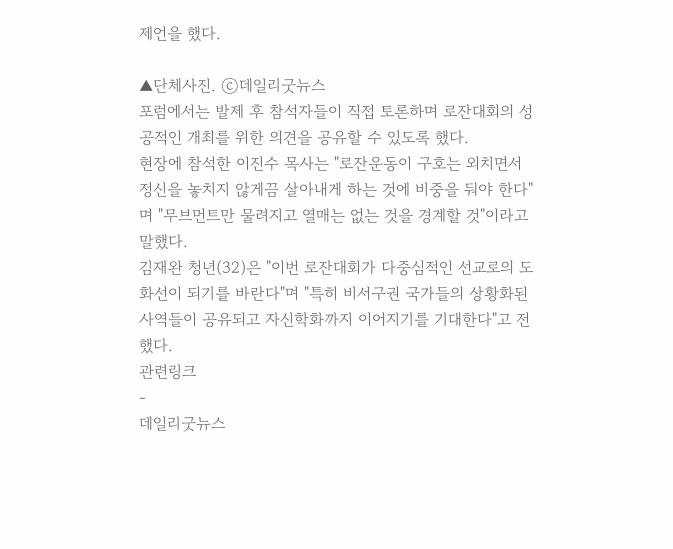제언을 했다.

▲단체사진. ⓒ데일리굿뉴스
포럼에서는 발제 후 참석자들이 직접 토론하며 로잔대회의 성공적인 개최를 위한 의견을 공유할 수 있도록 했다.
현장에 참석한 이진수 목사는 "로잔운동이 구호는 외치면서 정신을 놓치지 않게끔 살아내게 하는 것에 비중을 둬야 한다"며 "무브먼트만 물려지고 열매는 없는 것을 경계할 것"이라고 말했다.
김재완 청년(32)은 "이번 로잔대회가 다중심적인 선교로의 도화선이 되기를 바란다"며 "특히 비서구권 국가들의 상황화된 사역들이 공유되고 자신학화까지 이어지기를 기대한다"고 전했다.
관련링크
-
데일리굿뉴스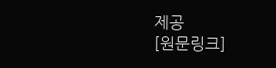제공
[원문링크]